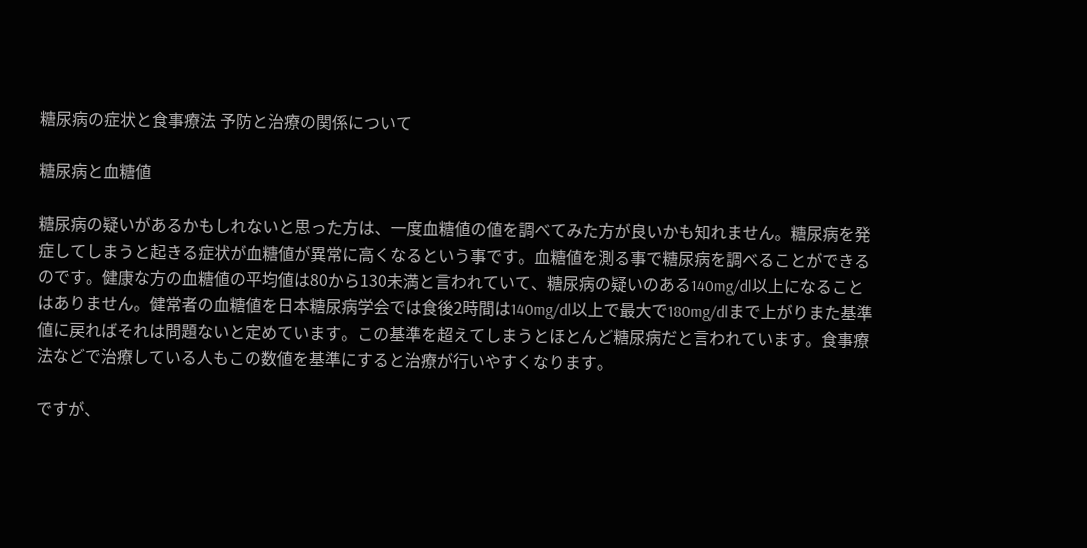糖尿病の症状と食事療法 予防と治療の関係について

糖尿病と血糖値

糖尿病の疑いがあるかもしれないと思った方は、一度血糖値の値を調べてみた方が良いかも知れません。糖尿病を発症してしまうと起きる症状が血糖値が異常に高くなるという事です。血糖値を測る事で糖尿病を調べることができるのです。健康な方の血糖値の平均値は80から130未満と言われていて、糖尿病の疑いのある140mg/dl以上になることはありません。健常者の血糖値を日本糖尿病学会では食後2時間は140mg/dl以上で最大で180mg/dlまで上がりまた基準値に戻ればそれは問題ないと定めています。この基準を超えてしまうとほとんど糖尿病だと言われています。食事療法などで治療している人もこの数値を基準にすると治療が行いやすくなります。

ですが、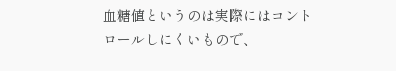血糖値というのは実際にはコントロールしにくいもので、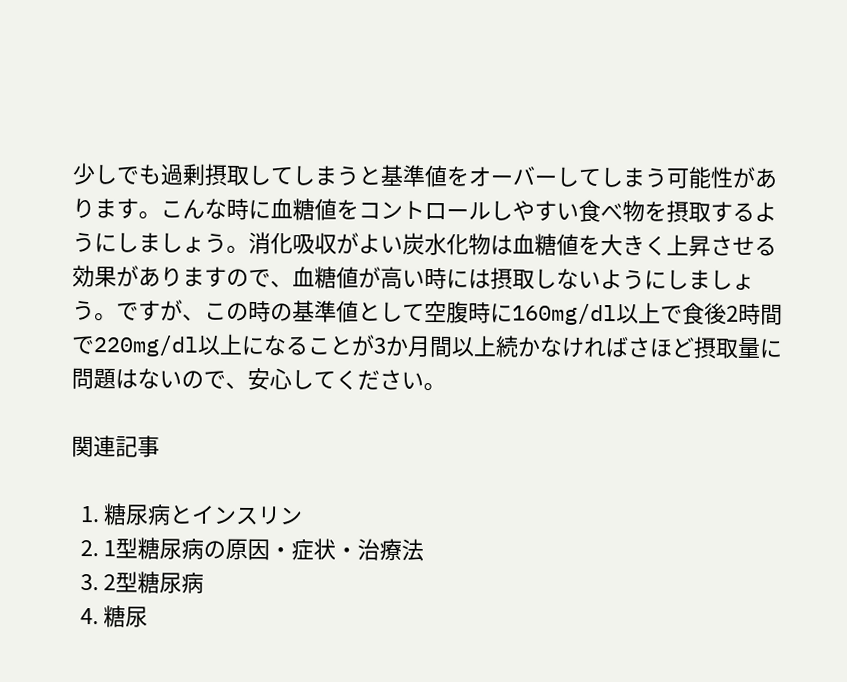少しでも過剰摂取してしまうと基準値をオーバーしてしまう可能性があります。こんな時に血糖値をコントロールしやすい食べ物を摂取するようにしましょう。消化吸収がよい炭水化物は血糖値を大きく上昇させる効果がありますので、血糖値が高い時には摂取しないようにしましょう。ですが、この時の基準値として空腹時に160mg/dl以上で食後2時間で220mg/dl以上になることが3か月間以上続かなければさほど摂取量に問題はないので、安心してください。

関連記事

  1. 糖尿病とインスリン
  2. 1型糖尿病の原因・症状・治療法
  3. 2型糖尿病
  4. 糖尿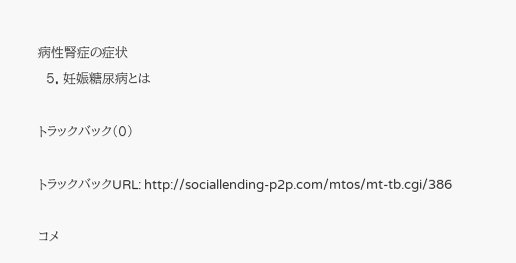病性腎症の症状
  5. 妊娠糖尿病とは

トラックバック(0)

トラックバックURL: http://sociallending-p2p.com/mtos/mt-tb.cgi/386

コメ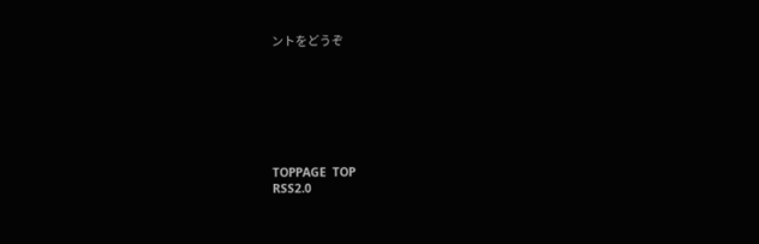ントをどうぞ







TOPPAGE  TOP
RSS2.0